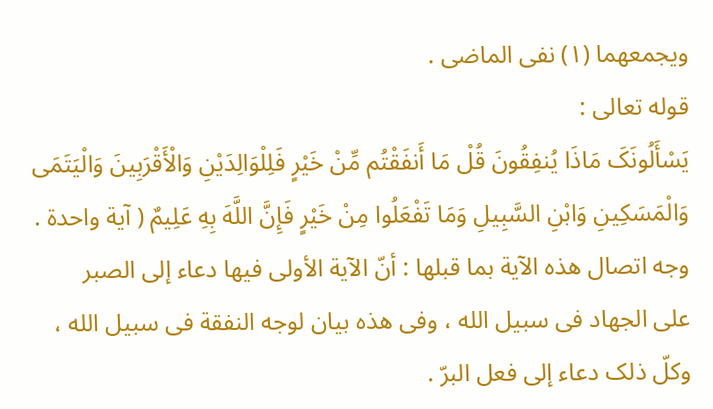ویجمعهما (١) نفی الماضی .
قوله تعالى :
یَسْأَلُونَکَ مَاذَا یُنفِقُونَ قُلْ مَا أَنفَقْتُم مِّنْ خَیْرٍ فَلِلْوَالِدَیْنِ وَالْأَقْرَبِینَ وَالْیَتَمَى وَالْمَسَکِینِ وَابْنِ السَّبِیلِ وَمَا تَفْعَلُوا مِنْ خَیْرٍ فَإِنَّ اللَّهَ بِهِ عَلِیمٌ ( آیة واحدة .
وجه اتصال هذه الآیة بما قبلها : أنّ الآیة الأولى فیها دعاء إلى الصبر
على الجهاد فی سبیل الله ، وفی هذه بیان لوجه النفقة فی سبیل الله ، وکلّ ذلک دعاء إلى فعل البرّ .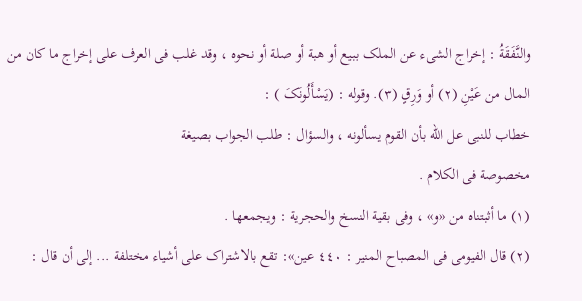والنَّفَقَةُ : إخراج الشیء عن الملک ببیع أو هبة أو صلة أو نحوه ، وقد غلب فی العرف على إخراج ما کان من المال من عَیْنِ (٢) أو وَرِقٍ (٣). وقوله : (یَسْأَلُونَکَ ) :
خطاب للنبی عل الله بأن القوم یسألونه ، والسؤال : طلب الجواب بصیغة
مخصوصة فی الکلام .
(١) ما أثبتناه من «و» ، وفی بقیة النسخ والحجریة : ویجمعها .
(٢) قال الفیومی فی المصباح المنیر : ٤٤٠ عین»: تقع بالاشتراک على أشیاء مختلفة ... إلى أن قال :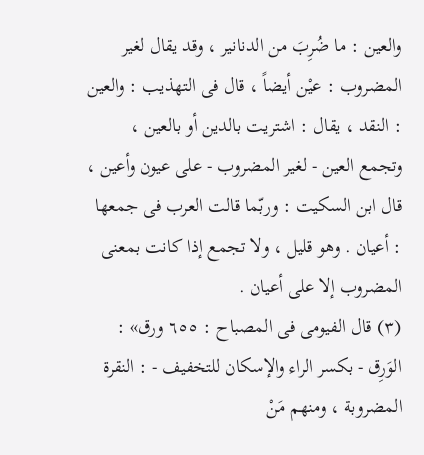والعین : ما ضُرِبَ من الدنانیر ، وقد یقال لغیر المضروب : عیْن أیضاً ، قال فی التهذیب : والعین : النقد ، یقال : اشتریت بالدین أو بالعین ، وتجمع العین - لغیر المضروب - على عیون وأعین ، قال ابن السکیت : وربّما قالت العرب فی جمعها : أعیان . وهو قلیل ، ولا تجمع إذا کانت بمعنى المضروب إلا على أعیان .
(٣) قال الفیومی فی المصباح : ٦٥٥ ورق» : الوَرِق - بکسر الراء والإسکان للتخفیف - : النقرة المضروبة ، ومنهم مَنْ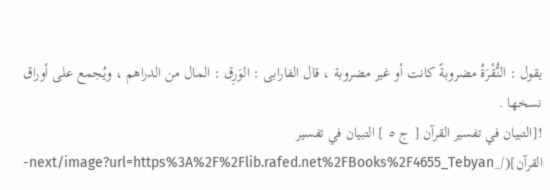یقول : النُّقْرَةُ مضروبةً کانت أو غیر مضروبة ، قال الفارابی : الوَرِق : المال من الدراهم ، ویُجمع على أوراق نسخها .
![التبيان في تفسير القرآن [ ج ٥ ] التبيان في تفسير القرآن](/_next/image?url=https%3A%2F%2Flib.rafed.net%2FBooks%2F4655_Tebyan-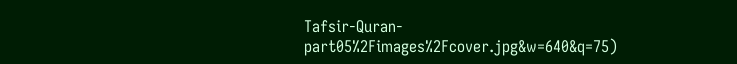Tafsir-Quran-part05%2Fimages%2Fcover.jpg&w=640&q=75)